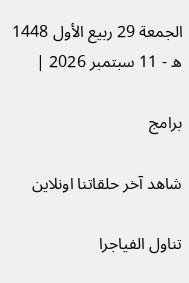الجمعة 29 ربيع الأول 1448 ه - 11 سبتمبر 2026 |

برامج

شاهد آخر حلقاتنا اونلاين

تناول الفياجرا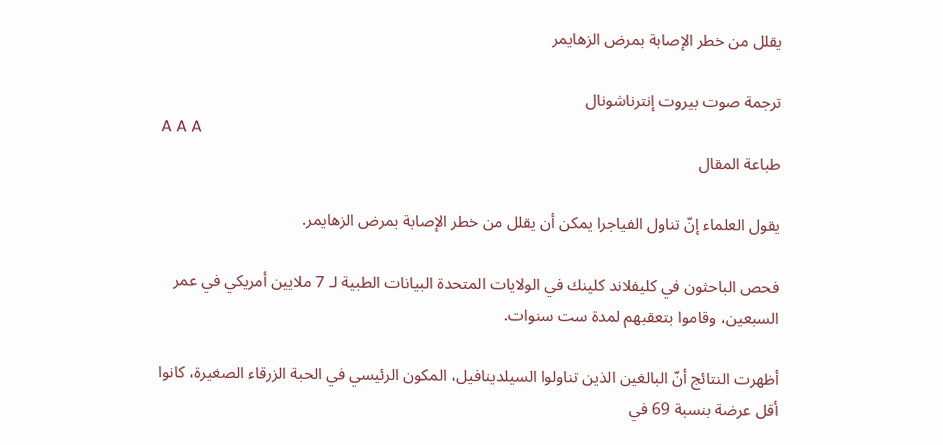يقلل من خطر الإصابة بمرض الزهايمر

ترجمة صوت بيروت إنترناشونال
A A A
طباعة المقال

يقول العلماء إنّ تناول الفياجرا يمكن أن يقلل من خطر الإصابة بمرض الزهايمر.

فحص الباحثون في كليفلاند كلينك في الولايات المتحدة البيانات الطبية لـ 7 ملايين أمريكي في عمر السبعين، وقاموا بتعقبهم لمدة ست سنوات.

أظهرت النتائج أنّ البالغين الذين تناولوا السيلدينافيل، المكون الرئيسي في الحبة الزرقاء الصغيرة، كانوا أقل عرضة بنسبة 69 في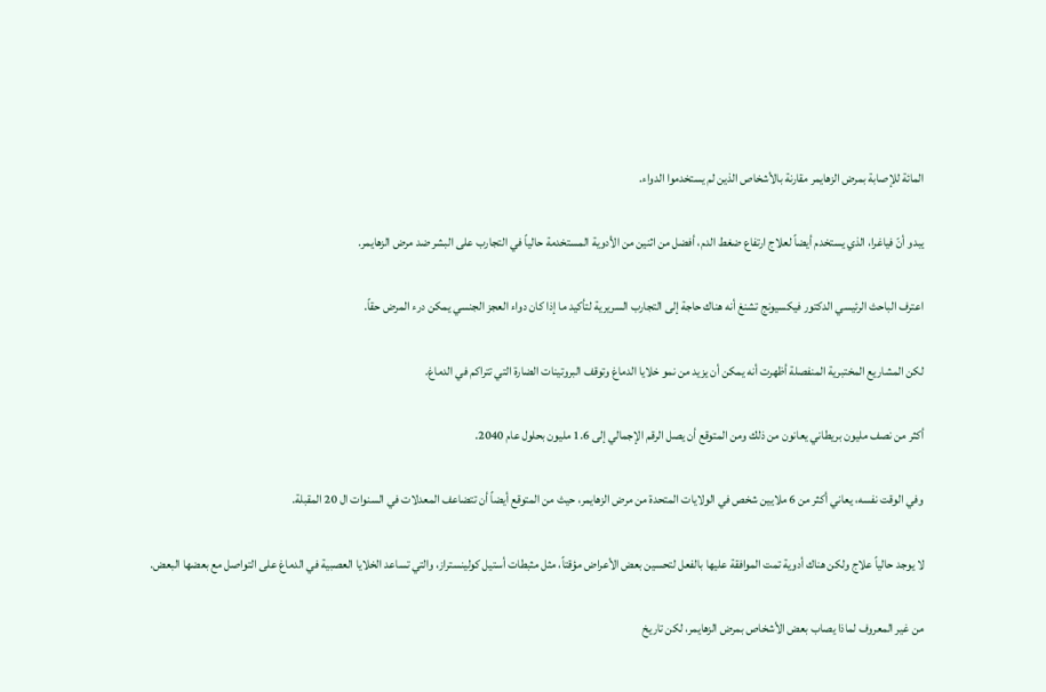المائة للإصابة بمرض الزهايمر مقارنة بالأشخاص الذين لم يستخدموا الدواء.

يبدو أنّ فياغرا، الذي يستخدم أيضاً لعلاج ارتفاع ضغط الدم، أفضل من اثنين من الأدوية المستخدمة حالياً في التجارب على البشر ضد مرض الزهايمر.

اعترف الباحث الرئيسي الدكتور فيكسيونج تشنغ أنه هناك حاجة إلى التجارب السريرية لتأكيد ما إذا كان دواء العجز الجنسي يمكن درء المرض حقاً.

لكن المشاريع المختبرية المنفصلة أظهرت أنه يمكن أن يزيد من نمو خلايا الدماغ وتوقف البروتينات الضارة التي تتراكم في الدماغ.

أكثر من نصف مليون بريطاني يعانون من ذلك ومن المتوقع أن يصل الرقم الإجمالي إلى 1.6 مليون بحلول عام 2040.

وفي الوقت نفسه، يعاني أكثر من 6 ملايين شخص في الولايات المتحدة من مرض الزهايمر، حيث من المتوقع أيضاً أن تتضاعف المعدلات في السنوات ال 20 المقبلة.

لا يوجد حالياً علاج ولكن هناك أدوية تمت الموافقة عليها بالفعل لتحسين بعض الأعراض مؤقتاً، مثل مثبطات أستيل كولينستراز، والتي تساعد الخلايا العصبية في الدماغ على التواصل مع بعضها البعض.

من غير المعروف لماذا يصاب بعض الأشخاص بمرض الزهايمر، لكن تاريخ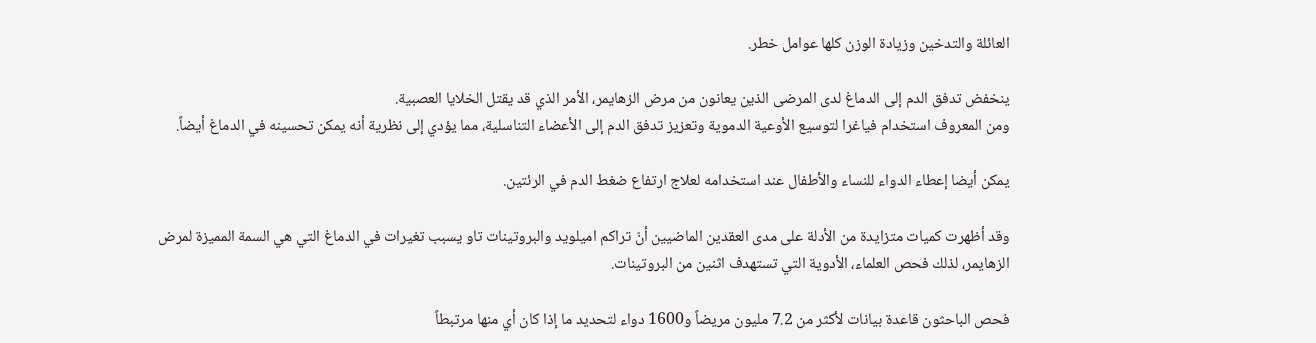العائلة والتدخين وزيادة الوزن كلها عوامل خطر.

ينخفض تدفق الدم إلى الدماغ لدى المرضى الذين يعانون من مرض الزهايمر، الأمر الذي قد يقتل الخلايا العصبية.
ومن المعروف استخدام فياغرا لتوسيع الأوعية الدموية وتعزيز تدفق الدم إلى الأعضاء التناسلية، مما يؤدي إلى نظرية أنه يمكن تحسينه في الدماغ أيضاً.

يمكن أيضا إعطاء الدواء للنساء والأطفال عند استخدامه لعلاج ارتفاع ضغط الدم في الرئتين.

وقد أظهرت كميات متزايدة من الأدلة على مدى العقدين الماضيين أنّ تراكم اميلويد والبروتينات تاو يسبب تغيرات في الدماغ التي هي السمة المميزة لمرض الزهايمر، لذلك فحص العلماء، الأدوية التي تستهدف اثنين من البروتينات.

فحص الباحثون قاعدة بيانات لأكثر من 7.2 مليون مريضاً و1600 دواء لتحديد ما إذا كان أي منها مرتبطاً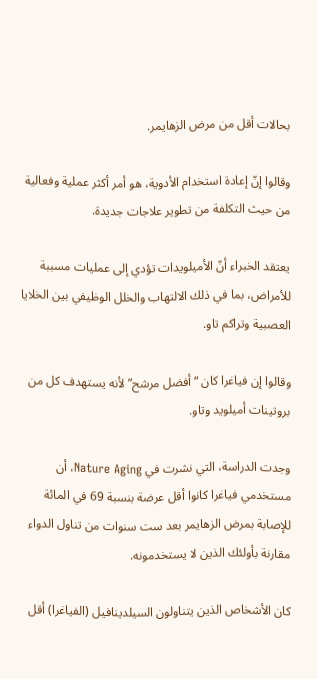بحالات أقل من مرض الزهايمر.

وقالوا إنّ إعادة استخدام الأدوية، هو أمر أكثر عملية وفعالية من حيث التكلفة من تطوير علاجات جديدة.

يعتقد الخبراء أنّ الأميلويدات تؤدي إلى عمليات مسببة للأمراض، بما في ذلك الالتهاب والخلل الوظيفي بين الخلايا العصبية وتراكم تاو.

وقالوا إن فياغرا كان “أفضل مرشح” لأنه يستهدف كل من بروتينات أميلويد وتاو.

وجدت الدراسة، التي نشرت في Nature Aging، أن مستخدمي فياغرا كانوا أقل عرضة بنسبة 69 في المائة للإصابة بمرض الزهايمر بعد ست سنوات من تناول الدواء مقارنة بأولئك الذين لا يستخدمونه.

كان الأشخاص الذين يتناولون السيلدينافيل (الفياغرا) أقل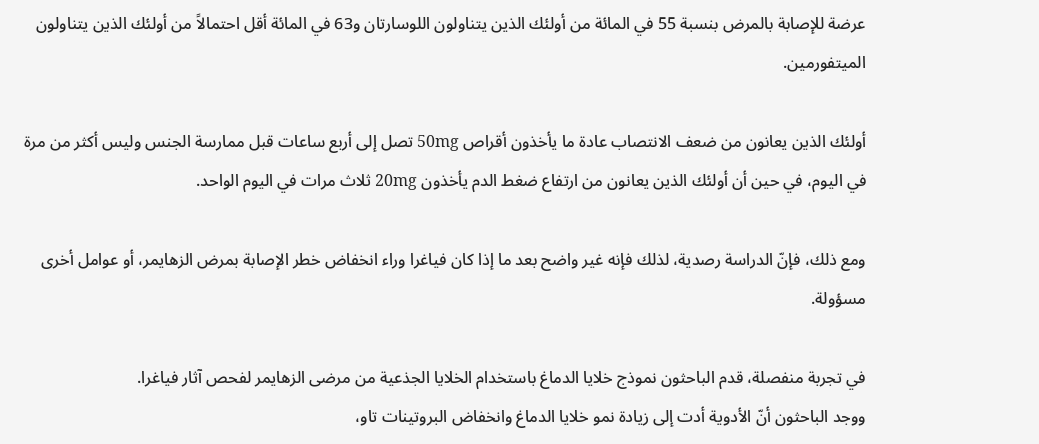عرضة للإصابة بالمرض بنسبة 55 في المائة من أولئك الذين يتناولون اللوسارتان و63 في المائة أقل احتمالاً من أولئك الذين يتناولون الميتفورمين.

أولئك الذين يعانون من ضعف الانتصاب عادة ما يأخذون أقراص 50mg تصل إلى أربع ساعات قبل ممارسة الجنس وليس أكثر من مرة في اليوم، في حين أن أولئك الذين يعانون من ارتفاع ضغط الدم يأخذون 20mg ثلاث مرات في اليوم الواحد.

ومع ذلك، فإنّ الدراسة رصدية، لذلك فإنه غير واضح بعد ما إذا كان فياغرا وراء انخفاض خطر الإصابة بمرض الزهايمر، أو عوامل أخرى مسؤولة.

في تجربة منفصلة، قدم الباحثون نموذج خلايا الدماغ باستخدام الخلايا الجذعية من مرضى الزهايمر لفحص آثار فياغرا.
ووجد الباحثون أنّ الأدوية أدت إلى زيادة نمو خلايا الدماغ وانخفاض البروتينات تاو،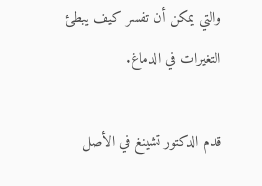والتي يمكن أن تفسر كيف يبطئ التغيرات في الدماغ.

قدم الدكتور تشينغ في الأصل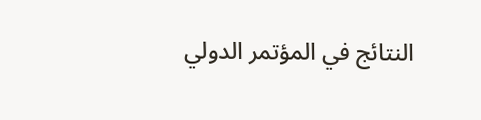النتائج في المؤتمر الدولي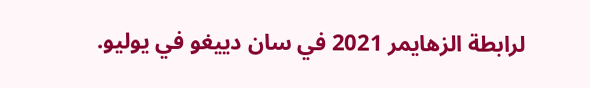لرابطة الزهايمر 2021 في سان دييغو في يوليو.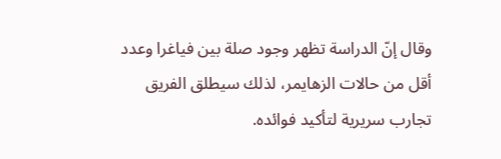وقال إنّ الدراسة تظهر وجود صلة بين فياغرا وعدد أقل من حالات الزهايمر، لذلك سيطلق الفريق تجارب سريرية لتأكيد فوائده.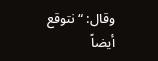وقال: “نتوقع أيضاً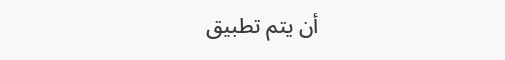أن يتم تطبيق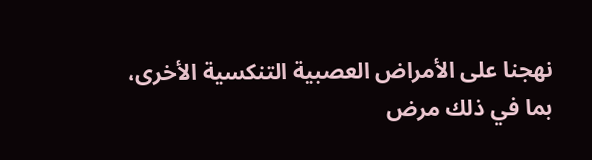نهجنا على الأمراض العصبية التنكسية الأخرى، بما في ذلك مرض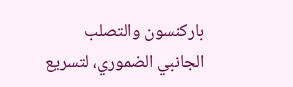باركنسون والتصلب الجانبي الضموري، لتسريع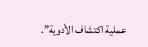عملية اكتشاف الأدوية”.